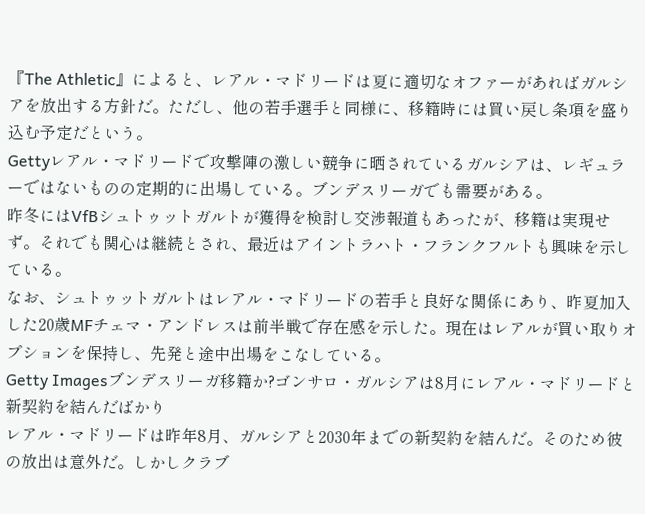『The Athletic』によると、レアル・マドリードは夏に適切なオファーがあればガルシアを放出する方針だ。ただし、他の若手選手と同様に、移籍時には買い戻し条項を盛り込む予定だという。
Gettyレアル・マドリードで攻撃陣の激しい競争に晒されているガルシアは、レギュラーではないものの定期的に出場している。ブンデスリーガでも需要がある。
昨冬にはVfBシュトゥットガルトが獲得を検討し交渉報道もあったが、移籍は実現せず。それでも関心は継続とされ、最近はアイントラハト・フランクフルトも興味を示している。
なお、シュトゥットガルトはレアル・マドリードの若手と良好な関係にあり、昨夏加入した20歳MFチェマ・アンドレスは前半戦で存在感を示した。現在はレアルが買い取りオプションを保持し、先発と途中出場をこなしている。
Getty Imagesブンデスリーガ移籍か?ゴンサロ・ガルシアは8月にレアル・マドリードと新契約を結んだばかり
レアル・マドリードは昨年8月、ガルシアと2030年までの新契約を結んだ。そのため彼の放出は意外だ。しかしクラブ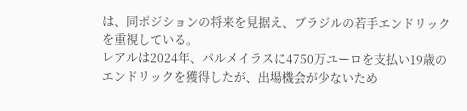は、同ポジションの将来を見据え、ブラジルの若手エンドリックを重視している。
レアルは2024年、パルメイラスに4750万ユーロを支払い19歳のエンドリックを獲得したが、出場機会が少ないため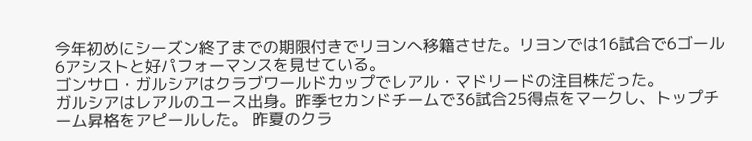今年初めにシーズン終了までの期限付きでリヨンへ移籍させた。リヨンでは16試合で6ゴール6アシストと好パフォーマンスを見せている。
ゴンサロ・ガルシアはクラブワールドカップでレアル・マドリードの注目株だった。
ガルシアはレアルのユース出身。昨季セカンドチームで36試合25得点をマークし、トップチーム昇格をアピールした。 昨夏のクラ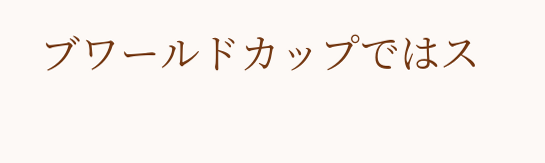ブワールドカップではス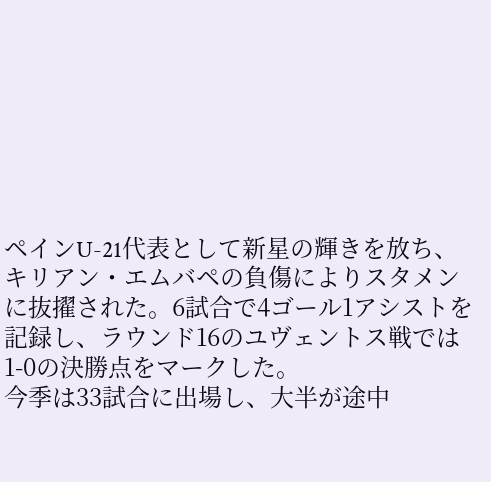ペインU-21代表として新星の輝きを放ち、キリアン・エムバペの負傷によりスタメンに抜擢された。6試合で4ゴール1アシストを記録し、ラウンド16のユヴェントス戦では1-0の決勝点をマークした。
今季は33試合に出場し、大半が途中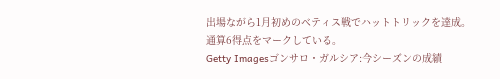出場ながら1月初めのベティス戦でハットトリックを達成。通算6得点をマークしている。
Getty Imagesゴンサロ・ガルシア:今シーズンの成績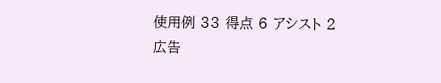使用例 33 得点 6 アシスト 2
広告